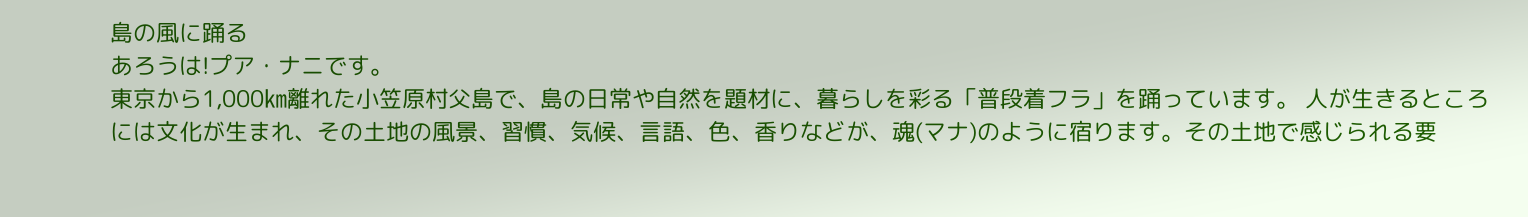島の風に踊る
あろうは!プア・ナニです。
東京から1,000㎞離れた小笠原村父島で、島の日常や自然を題材に、暮らしを彩る「普段着フラ」を踊っています。 人が生きるところには文化が生まれ、その土地の風景、習慣、気候、言語、色、香りなどが、魂(マナ)のように宿ります。その土地で感じられる要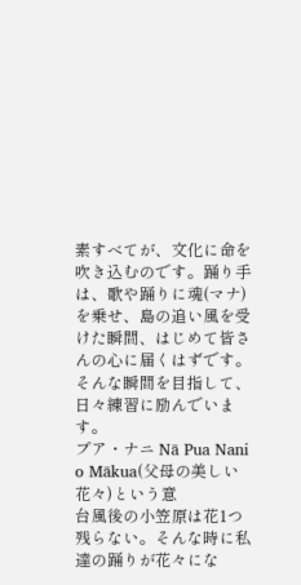素すべてが、文化に命を吹き込むのです。踊り手は、歌や踊りに魂(マナ)を乗せ、島の追い風を受けた瞬間、はじめて皆さんの心に届くはずです。
そんな瞬間を目指して、日々練習に励んでいます。
プア・ナニ Nā Pua Nani o Mākua(父母の美しい花々)という意
台風後の小笠原は花1つ残らない。そんな時に私達の踊りが花々にな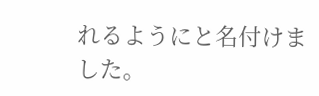れるようにと名付けました。